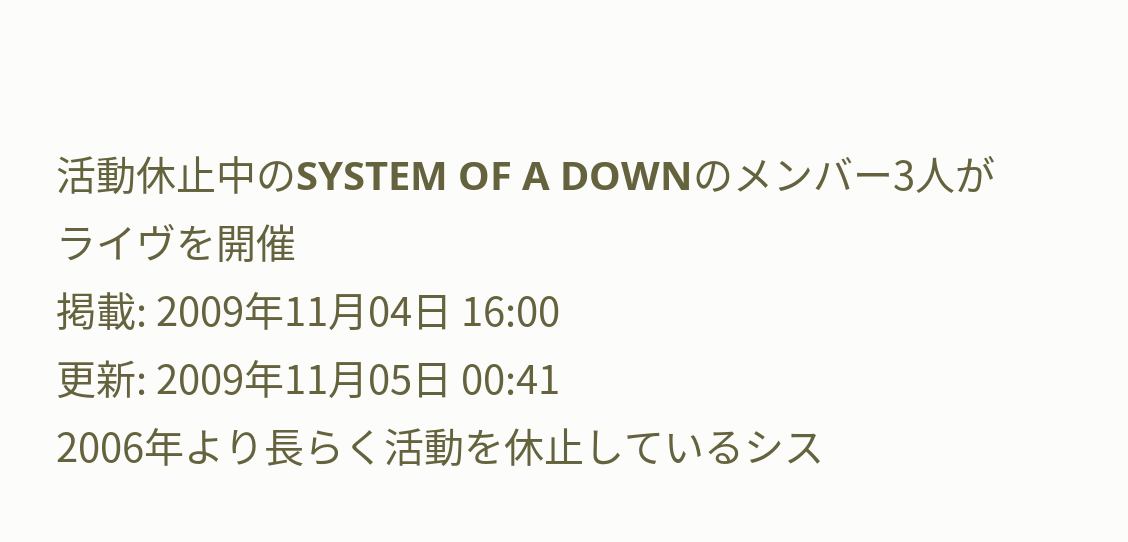活動休止中のSYSTEM OF A DOWNのメンバー3人がライヴを開催
掲載: 2009年11月04日 16:00
更新: 2009年11月05日 00:41
2006年より長らく活動を休止しているシス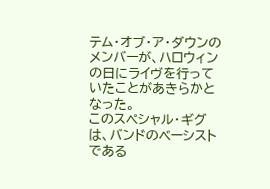テム・オブ・ア・ダウンのメンバーが、ハロウィンの日にライヴを行っていたことがあきらかとなった。
このスペシャル・ギグは、バンドのベーシストである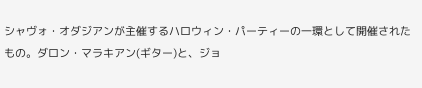シャヴォ・オダジアンが主催するハロウィン・パーティーの一環として開催されたもの。ダロン・マラキアン(ギター)と、ジョ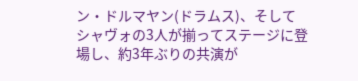ン・ドルマヤン(ドラムス)、そしてシャヴォの3人が揃ってステージに登場し、約3年ぶりの共演が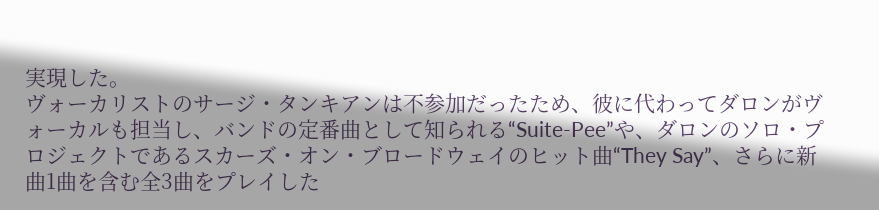実現した。
ヴォーカリストのサージ・タンキアンは不参加だったため、彼に代わってダロンがヴォーカルも担当し、バンドの定番曲として知られる“Suite-Pee”や、ダロンのソロ・プロジェクトであるスカーズ・オン・ブロードウェイのヒット曲“They Say”、さらに新曲1曲を含む全3曲をプレイした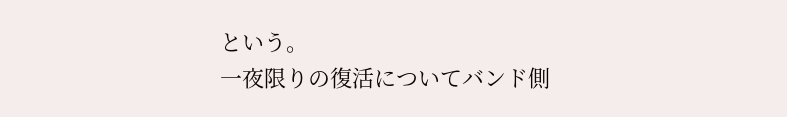という。
一夜限りの復活についてバンド側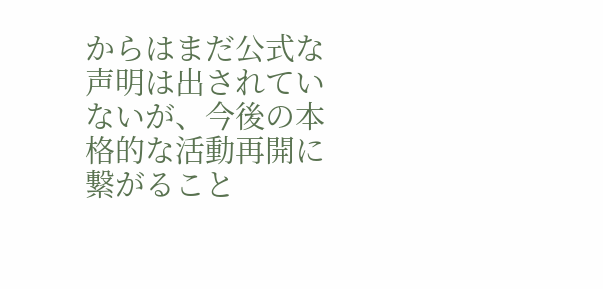からはまだ公式な声明は出されていないが、今後の本格的な活動再開に繋がること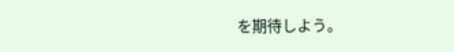を期待しよう。